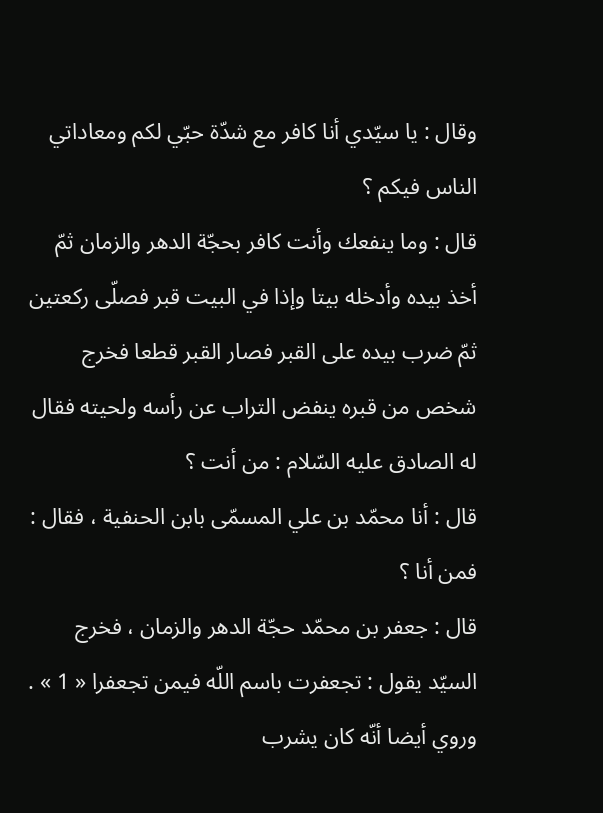وقال : يا سيّدي أنا كافر مع شدّة حبّي لكم ومعاداتي الناس فيكم ؟
قال : وما ينفعك وأنت كافر بحجّة الدهر والزمان ثمّ أخذ بيده وأدخله بيتا وإذا في البيت قبر فصلّى ركعتين ثمّ ضرب بيده على القبر فصار القبر قطعا فخرج شخص من قبره ينفض التراب عن رأسه ولحيته فقال له الصادق عليه السّلام : من أنت ؟
قال : أنا محمّد بن علي المسمّى بابن الحنفية ، فقال : فمن أنا ؟
قال : جعفر بن محمّد حجّة الدهر والزمان ، فخرج السيّد يقول : تجعفرت باسم اللّه فيمن تجعفرا « 1 » .
وروي أيضا أنّه كان يشرب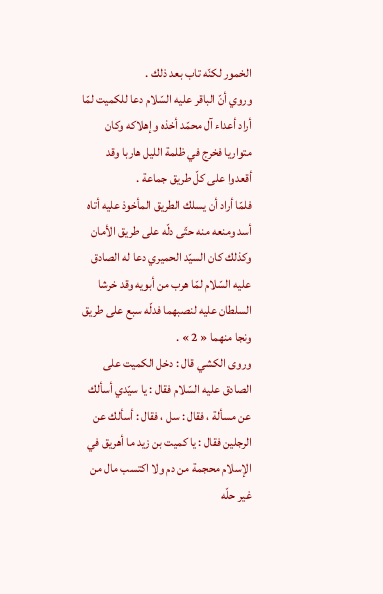الخمور لكنّه تاب بعد ذلك .
وروي أنّ الباقر عليه السّلام دعا للكميت لمّا أراد أعداء آل محمّد أخذه وإهلاكه وكان متواريا فخرج في ظلمة الليل هاربا وقد أقعدوا على كلّ طريق جماعة .
فلمّا أراد أن يسلك الطريق المأخوذ عليه أتاه أسد ومنعه منه حتّى دلّه على طريق الأمان وكذلك كان السيّد الحميري دعا له الصادق عليه السّلام لمّا هرب من أبويه وقد خرشا السلطان عليه لنصبهما فدلّه سبع على طريق ونجا منهما « 2 » .
وروى الكشي قال : دخل الكميت على الصادق عليه السّلام فقال : يا سيّدي أسألك عن مسألة ، فقال : سل ، فقال : أسألك عن الرجلين فقال : يا كميت بن زيد ما أهريق في الإسلام محجمة من دم ولا اكتسب مال من غير حلّه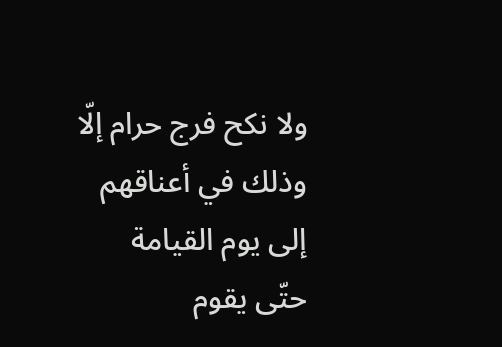ولا نكح فرج حرام إلّا وذلك في أعناقهم إلى يوم القيامة حتّى يقوم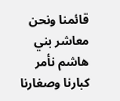قائمنا ونحن معاشر بني هاشم نأمر كبارنا وصغارنا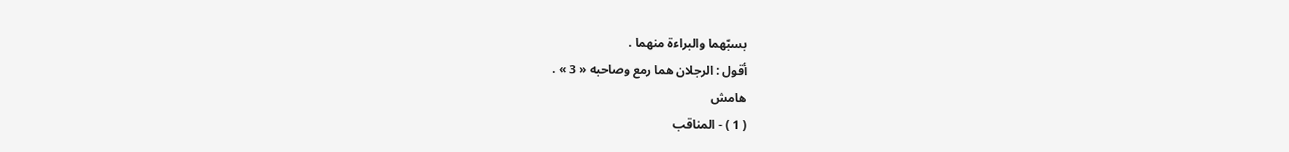بسبّهما والبراءة منهما .
أقول : الرجلان هما رمع وصاحبه « 3 » .
هامش
( 1 ) - المناقب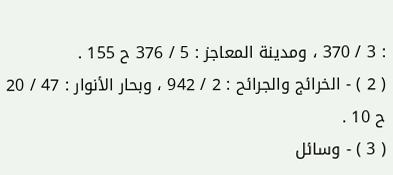: 3 / 370 ، ومدينة المعاجز : 5 / 376 ح 155 .
( 2 ) - الخرائج والجرائح : 2 / 942 ، وبحار الأنوار : 47 / 20 ح 10 .
( 3 ) - وسائل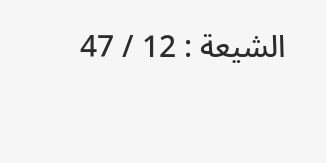الشيعة : 12 / 47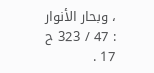، وبحار الأنوار : 47 / 323 ح 17 .